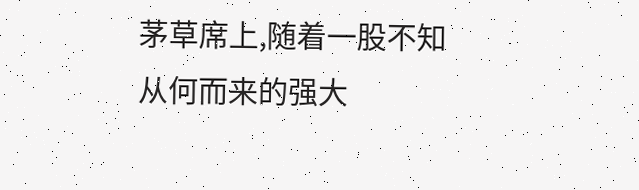茅草席上,随着一股不知从何而来的强大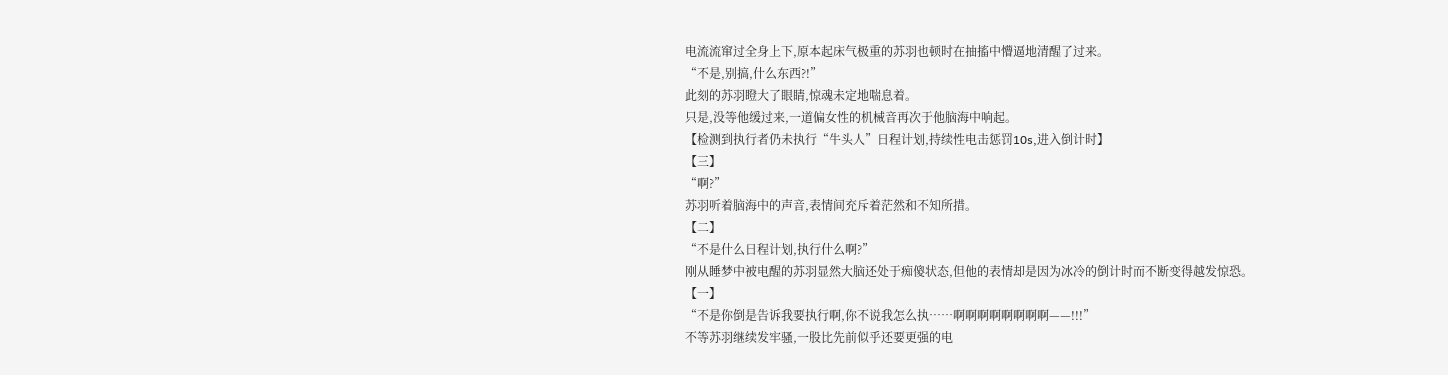电流流窜过全身上下,原本起床气极重的苏羽也顿时在抽搐中懵逼地清醒了过来。
“不是,别搞,什么东西?!”
此刻的苏羽瞪大了眼睛,惊魂未定地喘息着。
只是,没等他缓过来,一道偏女性的机械音再次于他脑海中响起。
【检测到执行者仍未执行“牛头人”日程计划,持续性电击惩罚10s,进入倒计时】
【三】
“啊?”
苏羽听着脑海中的声音,表情间充斥着茫然和不知所措。
【二】
“不是什么日程计划,执行什么啊?”
刚从睡梦中被电醒的苏羽显然大脑还处于痴傻状态,但他的表情却是因为冰冷的倒计时而不断变得越发惊恐。
【一】
“不是你倒是告诉我要执行啊,你不说我怎么执……啊啊啊啊啊啊啊啊——!!!”
不等苏羽继续发牢骚,一股比先前似乎还要更强的电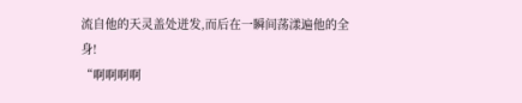流自他的天灵盖处迸发,而后在一瞬间荡漾遍他的全身!
“啊啊啊啊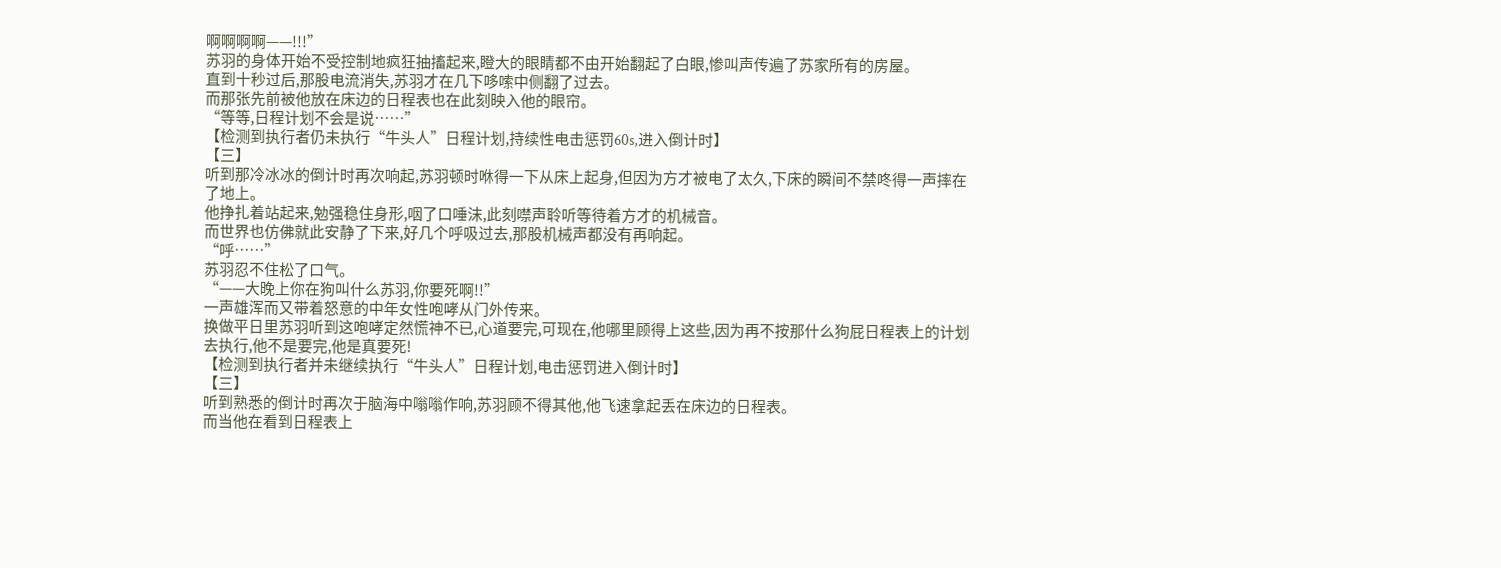啊啊啊啊——!!!”
苏羽的身体开始不受控制地疯狂抽搐起来,瞪大的眼睛都不由开始翻起了白眼,惨叫声传遍了苏家所有的房屋。
直到十秒过后,那股电流消失,苏羽才在几下哆嗦中侧翻了过去。
而那张先前被他放在床边的日程表也在此刻映入他的眼帘。
“等等,日程计划不会是说……”
【检测到执行者仍未执行“牛头人”日程计划,持续性电击惩罚60s,进入倒计时】
【三】
听到那冷冰冰的倒计时再次响起,苏羽顿时咻得一下从床上起身,但因为方才被电了太久,下床的瞬间不禁咚得一声摔在了地上。
他挣扎着站起来,勉强稳住身形,咽了口唾沫,此刻噤声聆听等待着方才的机械音。
而世界也仿佛就此安静了下来,好几个呼吸过去,那股机械声都没有再响起。
“呼……”
苏羽忍不住松了口气。
“——大晚上你在狗叫什么苏羽,你要死啊!!”
一声雄浑而又带着怒意的中年女性咆哮从门外传来。
换做平日里苏羽听到这咆哮定然慌神不已,心道要完,可现在,他哪里顾得上这些,因为再不按那什么狗屁日程表上的计划去执行,他不是要完,他是真要死!
【检测到执行者并未继续执行“牛头人”日程计划,电击惩罚进入倒计时】
【三】
听到熟悉的倒计时再次于脑海中嗡嗡作响,苏羽顾不得其他,他飞速拿起丢在床边的日程表。
而当他在看到日程表上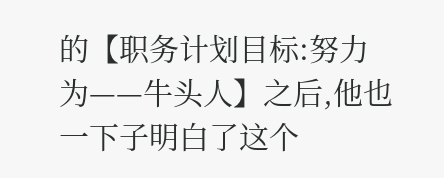的【职务计划目标:努力为——牛头人】之后,他也一下子明白了这个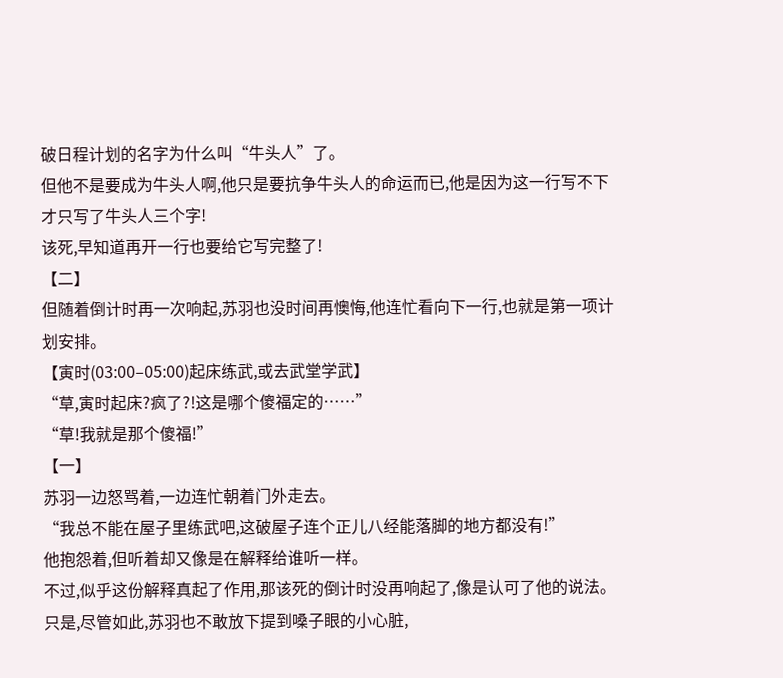破日程计划的名字为什么叫“牛头人”了。
但他不是要成为牛头人啊,他只是要抗争牛头人的命运而已,他是因为这一行写不下才只写了牛头人三个字!
该死,早知道再开一行也要给它写完整了!
【二】
但随着倒计时再一次响起,苏羽也没时间再懊悔,他连忙看向下一行,也就是第一项计划安排。
【寅时(03:00–05:00)起床练武,或去武堂学武】
“草,寅时起床?疯了?!这是哪个傻福定的……”
“草!我就是那个傻福!”
【一】
苏羽一边怒骂着,一边连忙朝着门外走去。
“我总不能在屋子里练武吧,这破屋子连个正儿八经能落脚的地方都没有!”
他抱怨着,但听着却又像是在解释给谁听一样。
不过,似乎这份解释真起了作用,那该死的倒计时没再响起了,像是认可了他的说法。
只是,尽管如此,苏羽也不敢放下提到嗓子眼的小心脏,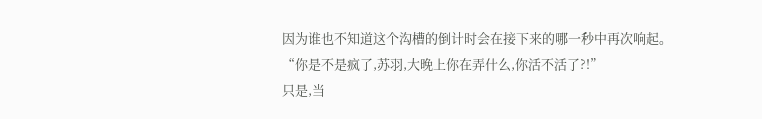因为谁也不知道这个沟槽的倒计时会在接下来的哪一秒中再次响起。
“你是不是疯了,苏羽,大晚上你在弄什么,你活不活了?!”
只是,当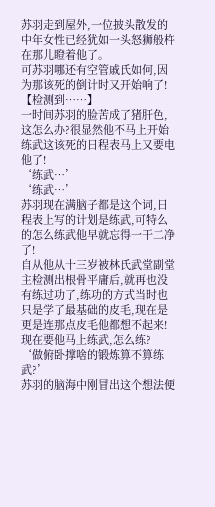苏羽走到屋外,一位披头散发的中年女性已经犹如一头怒狮般杵在那儿瞪着他了。
可苏羽哪还有空管戚氏如何,因为那该死的倒计时又开始响了!
【检测到……】
一时间苏羽的脸苦成了猪肝色,这怎么办?很显然他不马上开始练武这该死的日程表马上又要电他了!
‘练武…’
‘练武…’
苏羽现在满脑子都是这个词,日程表上写的计划是练武,可特么的怎么练武他早就忘得一干二净了!
自从他从十三岁被林氏武堂副堂主检测出根骨平庸后,就再也没有练过功了,练功的方式当时也只是学了最基础的皮毛,现在是更是连那点皮毛他都想不起来!
现在要他马上练武,怎么练?
‘做俯卧撑啥的锻炼算不算练武?’
苏羽的脑海中刚冒出这个想法便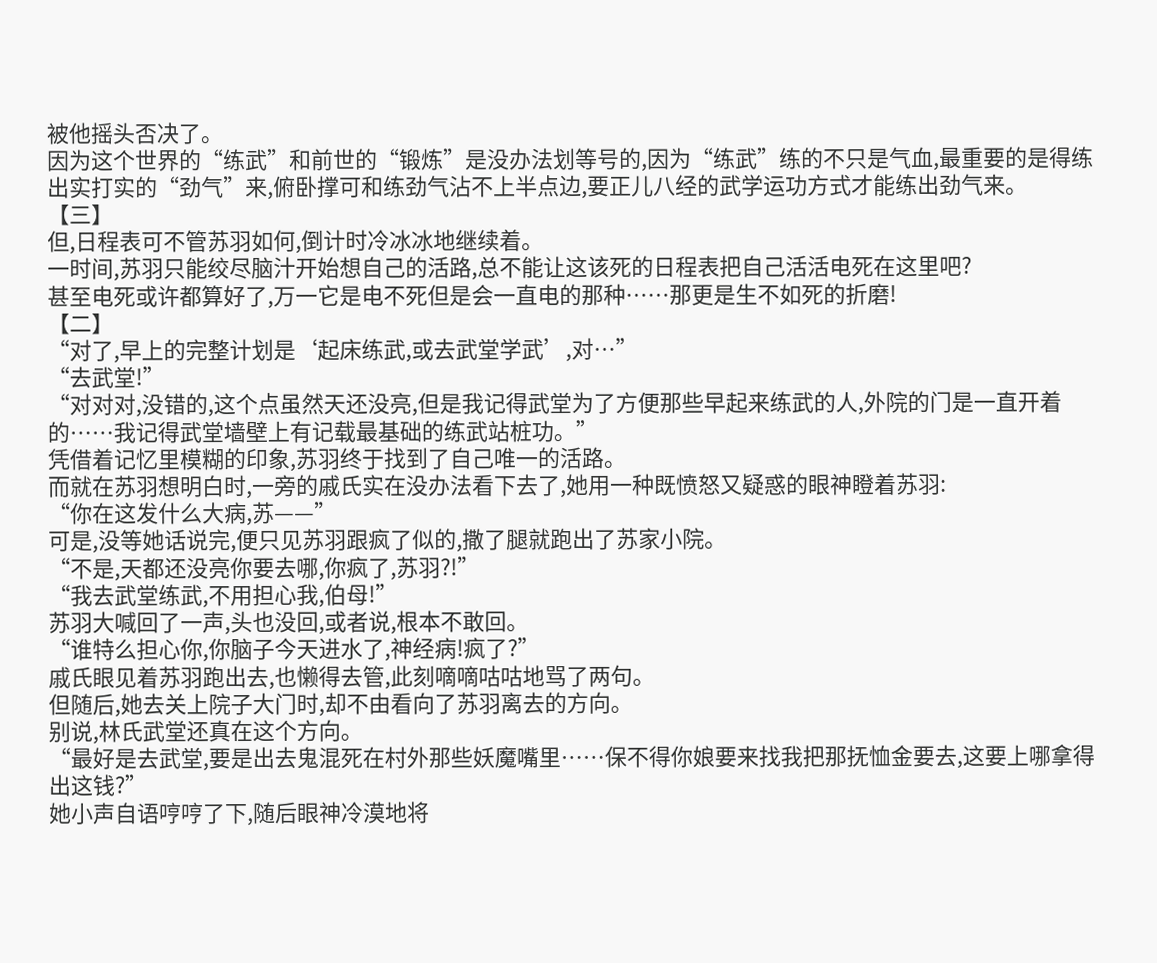被他摇头否决了。
因为这个世界的“练武”和前世的“锻炼”是没办法划等号的,因为“练武”练的不只是气血,最重要的是得练出实打实的“劲气”来,俯卧撑可和练劲气沾不上半点边,要正儿八经的武学运功方式才能练出劲气来。
【三】
但,日程表可不管苏羽如何,倒计时冷冰冰地继续着。
一时间,苏羽只能绞尽脑汁开始想自己的活路,总不能让这该死的日程表把自己活活电死在这里吧?
甚至电死或许都算好了,万一它是电不死但是会一直电的那种……那更是生不如死的折磨!
【二】
“对了,早上的完整计划是‘起床练武,或去武堂学武’,对…”
“去武堂!”
“对对对,没错的,这个点虽然天还没亮,但是我记得武堂为了方便那些早起来练武的人,外院的门是一直开着的……我记得武堂墙壁上有记载最基础的练武站桩功。”
凭借着记忆里模糊的印象,苏羽终于找到了自己唯一的活路。
而就在苏羽想明白时,一旁的戚氏实在没办法看下去了,她用一种既愤怒又疑惑的眼神瞪着苏羽:
“你在这发什么大病,苏——”
可是,没等她话说完,便只见苏羽跟疯了似的,撒了腿就跑出了苏家小院。
“不是,天都还没亮你要去哪,你疯了,苏羽?!”
“我去武堂练武,不用担心我,伯母!”
苏羽大喊回了一声,头也没回,或者说,根本不敢回。
“谁特么担心你,你脑子今天进水了,神经病!疯了?”
戚氏眼见着苏羽跑出去,也懒得去管,此刻嘀嘀咕咕地骂了两句。
但随后,她去关上院子大门时,却不由看向了苏羽离去的方向。
别说,林氏武堂还真在这个方向。
“最好是去武堂,要是出去鬼混死在村外那些妖魔嘴里……保不得你娘要来找我把那抚恤金要去,这要上哪拿得出这钱?”
她小声自语哼哼了下,随后眼神冷漠地将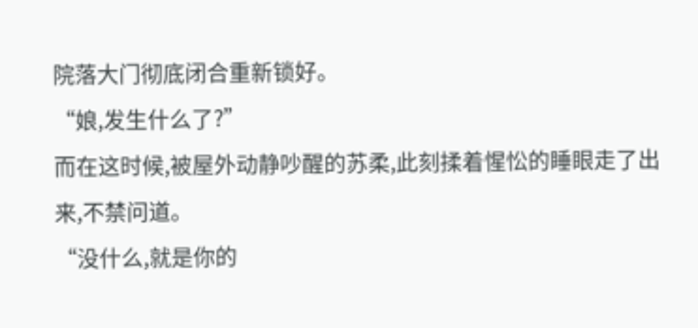院落大门彻底闭合重新锁好。
“娘,发生什么了?”
而在这时候,被屋外动静吵醒的苏柔,此刻揉着惺忪的睡眼走了出来,不禁问道。
“没什么,就是你的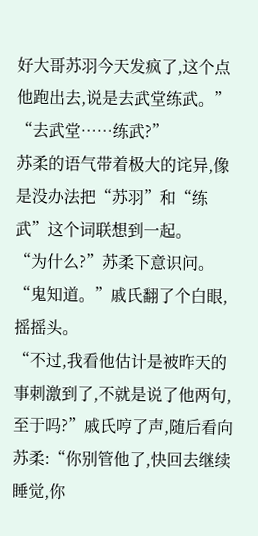好大哥苏羽今天发疯了,这个点他跑出去,说是去武堂练武。”
“去武堂……练武?”
苏柔的语气带着极大的诧异,像是没办法把“苏羽”和“练武”这个词联想到一起。
“为什么?”苏柔下意识问。
“鬼知道。”戚氏翻了个白眼,摇摇头。
“不过,我看他估计是被昨天的事刺激到了,不就是说了他两句,至于吗?”戚氏哼了声,随后看向苏柔:“你别管他了,快回去继续睡觉,你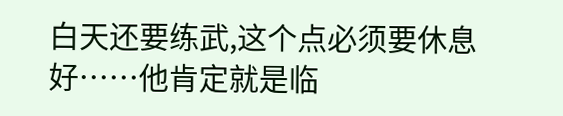白天还要练武,这个点必须要休息好……他肯定就是临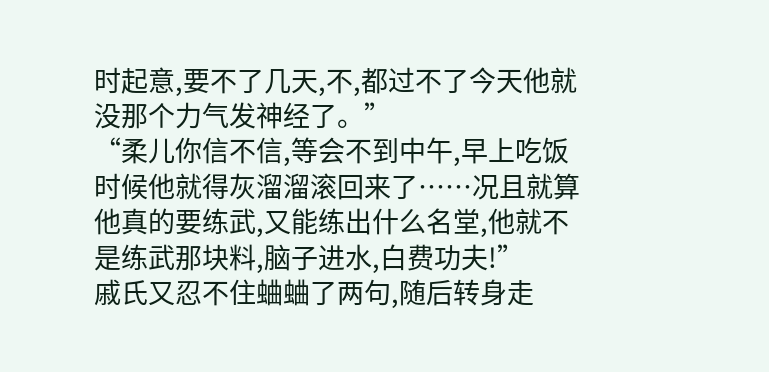时起意,要不了几天,不,都过不了今天他就没那个力气发神经了。”
“柔儿你信不信,等会不到中午,早上吃饭时候他就得灰溜溜滚回来了……况且就算他真的要练武,又能练出什么名堂,他就不是练武那块料,脑子进水,白费功夫!”
戚氏又忍不住蛐蛐了两句,随后转身走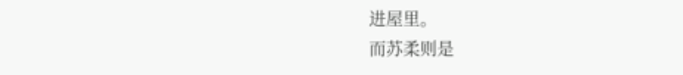进屋里。
而苏柔则是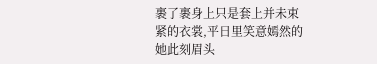裹了裹身上只是套上并未束紧的衣裳,平日里笑意嫣然的她此刻眉头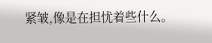紧皱,像是在担忧着些什么。